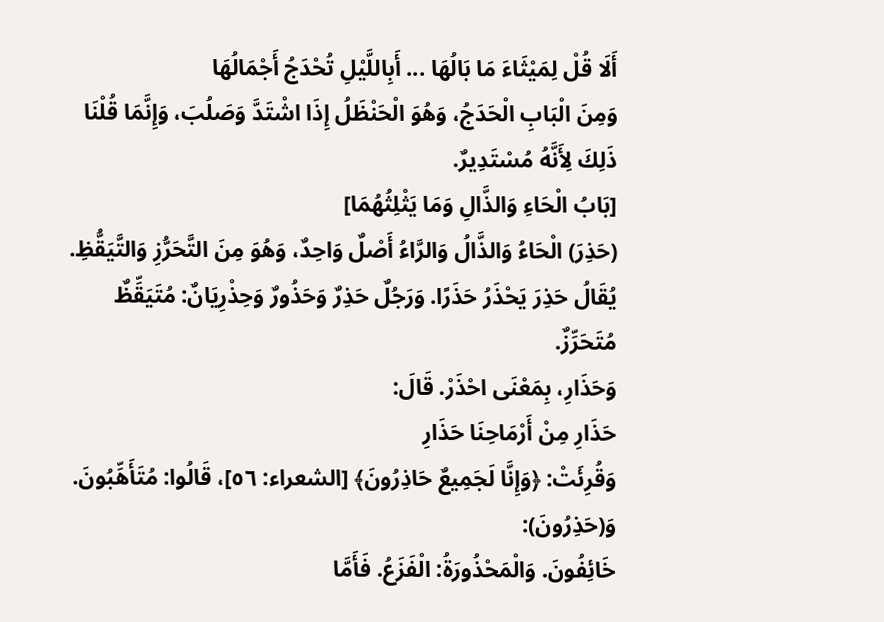أَلَا قُلْ لِمَيْثَاءَ مَا بَالُهَا ... أَبِاللَّيْلِ تُحْدَجُ أَجْمَالُهَا
وَمِنَ الْبَابِ الْحَدَجُ، وَهُوَ الْحَنْظَلُ إِذَا اشْتَدَّ وَصَلُبَ، وَإِنَّمَا قُلْنَا ذَلِكَ لِأَنَّهُ مُسْتَدِيرٌ.
[بَابُ الْحَاءِ وَالذَّالِ وَمَا يَثْلِثُهُمَا]
(حَذِرَ) الْحَاءُ وَالذَّالُ وَالرَّاءُ أَصْلٌ وَاحِدٌ، وَهُوَ مِنَ التَّحَرُّزِ وَالتَّيَقُّظِ. يُقَالُ حَذِرَ يَحْذَرُ حَذَرًا. وَرَجُلٌ حَذِرٌ وَحَذُورٌ وَحِذْرِيَانٌ: مُتَيَقِّظٌ مُتَحَرِّزٌ.
وَحَذَارِ، بِمَعْنَى احْذَرْ. قَالَ:
حَذَارِ مِنْ أَرْمَاحِنَا حَذَارِ
وَقُرِئَتْ: ﴿وَإِنَّا لَجَمِيعٌ حَاذِرُونَ﴾ [الشعراء: ٥٦]، قَالُوا: مُتَأَهِّبُونَ. وَ(حَذِرُونَ):
خَائِفُونَ. وَالْمَحْذُورَةُ: الْفَزَعُ. فَأَمَّا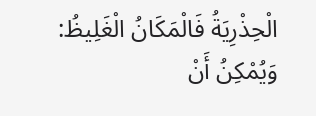الْحِذْرِيَةُ فَالْمَكَانُ الْغَلِيظُ: وَيُمْكِنُ أَنْ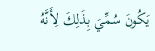يَكُونَ سُمِّيَ بِذَلِكَ لِأَنَّهُ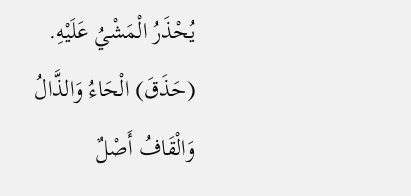يُحْذَرُ الْمَشْيُ عَلَيْهِ.
(حَذَقَ) الْحَاءُ وَالذَّالُ وَالْقَافُ أَصْلٌ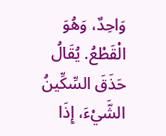وَاحِدٌ، وَهُوَ الْقَطْعُ. يُقَالُ حَذَقَ السِّكِّينُ الشَّيْءَ، إِذَا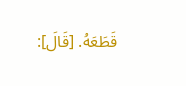قَطَعَهُ. [قَالَ]: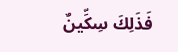فَذَلِكَ سِكِّينٌ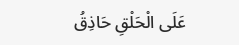عَلَى الْحَلْقِ حَاذِقُ